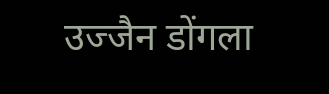उज्जैन डोंगला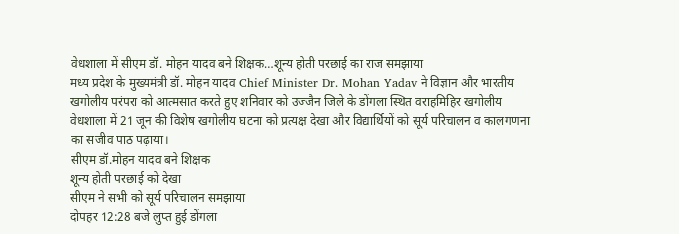वेधशाला में सीएम डॉ. मोहन यादव बने शिक्षक…शून्य होती परछाई का राज समझाया
मध्य प्रदेश के मुख्यमंत्री डॉ. मोहन यादव Chief Minister Dr. Mohan Yadav ने विज्ञान और भारतीय खगोलीय परंपरा को आत्मसात करते हुए शनिवार को उज्जैन जिले के डोंगला स्थित वराहमिहिर खगोलीय वेधशाला में 21 जून की विशेष खगोलीय घटना को प्रत्यक्ष देखा और विद्यार्थियों को सूर्य परिचालन व कालगणना का सजीव पाठ पढ़ाया।
सीएम डॉ.मोहन यादव बने शिक्षक
शून्य होती परछाई को देखा
सीएम ने सभी को सूर्य परिचालन समझाया
दोपहर 12:28 बजे लुप्त हुई डोंगला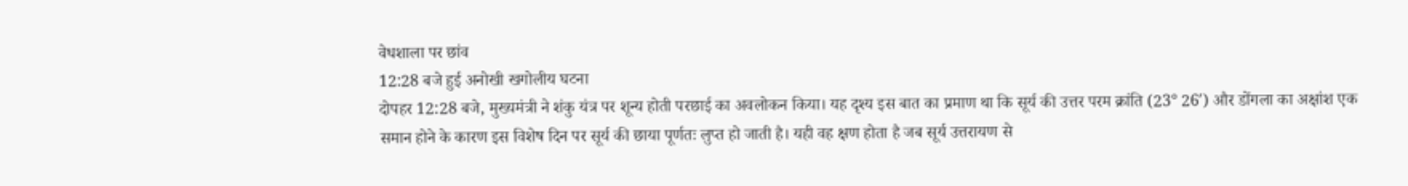वेधशाला पर छांव
12:28 बजे हुई अनोखी खगोलीय घटना
दोपहर 12:28 बजे, मुख्यमंत्री ने शंकु यंत्र पर शून्य होती परछाई का अवलोकन किया। यह दृश्य इस बात का प्रमाण था कि सूर्य की उत्तर परम क्रांति (23° 26′) और डोंगला का अक्षांश एक समान होने के कारण इस विशेष दिन पर सूर्य की छाया पूर्णतः लुप्त हो जाती है। यही वह क्षण होता है जब सूर्य उत्तरायण से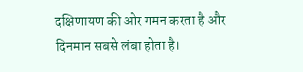दक्षिणायण की ओर गमन करता है और दिनमान सबसे लंबा होता है।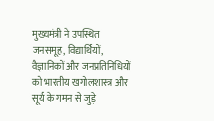मुख्यमंत्री ने उपस्थित जनसमूह, विद्यार्थियों, वैज्ञानिकों और जनप्रतिनिधियों को भारतीय खगोलशास्त्र और सूर्य के गमन से जुड़े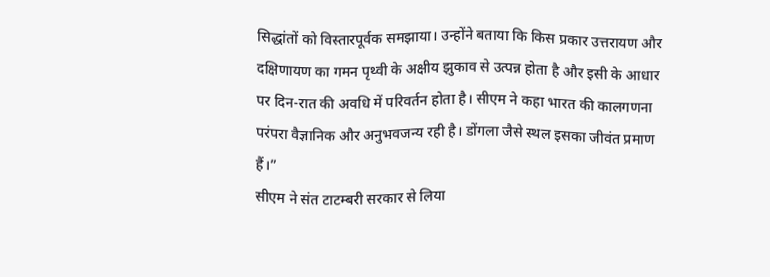सिद्धांतों को विस्तारपूर्वक समझाया। उन्होंने बताया कि किस प्रकार उत्तरायण और दक्षिणायण का गमन पृथ्वी के अक्षीय झुकाव से उत्पन्न होता है और इसी के आधार पर दिन-रात की अवधि में परिवर्तन होता है। सीएम ने कहा भारत की कालगणना परंपरा वैज्ञानिक और अनुभवजन्य रही है। डोंगला जैसे स्थल इसका जीवंत प्रमाण हैं।”
सीएम ने संत टाटम्बरी सरकार से लिया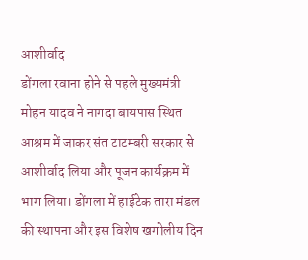आशीर्वाद
डोंगला रवाना होने से पहले मुख्यमंत्री मोहन यादव ने नागदा बायपास स्थित आश्रम में जाकर संत टाटम्बरी सरकार से आशीर्वाद लिया और पूजन कार्यक्रम में भाग लिया। डोंगला में हाईटेक तारा मंडल की स्थापना और इस विशेष खगोलीय दिन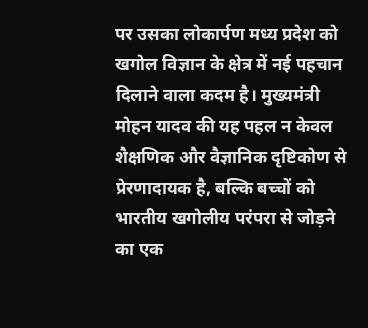पर उसका लोकार्पण मध्य प्रदेश को खगोल विज्ञान के क्षेत्र में नई पहचान दिलाने वाला कदम है। मुख्यमंत्री मोहन यादव की यह पहल न केवल शैक्षणिक और वैज्ञानिक दृष्टिकोण से प्रेरणादायक है, बल्कि बच्चों को भारतीय खगोलीय परंपरा से जोड़ने का एक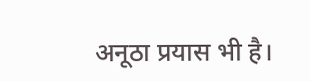अनूठा प्रयास भी है।